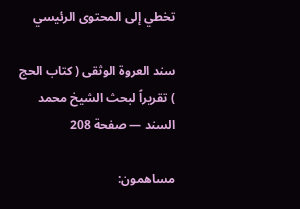تخطي إلى المحتوى الرئيسي

سند العروة الوثقى ( كتاب الحج ) تقريراً لبحث الشيخ محمد السند — صفحة 208

مساهمون: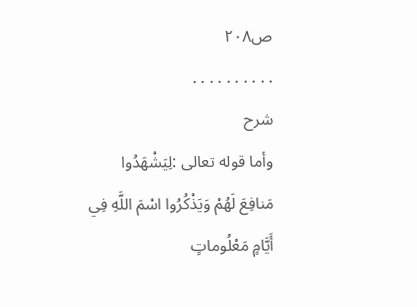ص٢٠٨
. . . . . . . . . .
شرح
وأما قوله تعالى :لِيَشْهَدُوا مَنافِعَ لَهُمْ وَيَذْكُرُوا اسْمَ اللَّهِ فِي أَيَّامٍ مَعْلُوماتٍ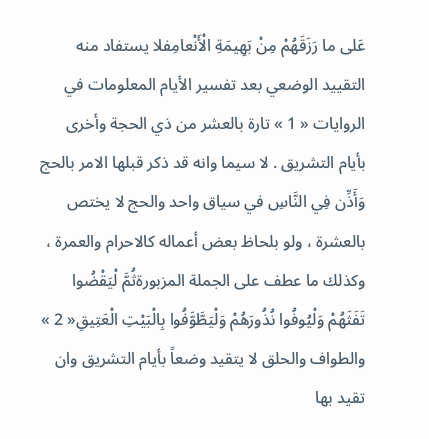عَلى ما رَزَقَهُمْ مِنْ بَهِيمَةِ الْأَنْعامِفلا يستفاد منه التقييد الوضعي بعد تفسير الأيام المعلومات في الروايات « 1 » تارة بالعشر من ذي الحجة وأخرى بأيام التشريق . لا سيما وانه قد ذكر قبلها الامر بالحج وَأَذِّن فِي النَّاسِ في سياق واحد والحج لا يختص بالعشرة ، ولو بلحاظ بعض أعماله كالاحرام والعمرة ، وكذلك ما عطف على الجملة المزبورةثُمَّ لْيَقْضُوا تَفَثَهُمْ وَلْيُوفُوا نُذُورَهُمْ وَلْيَطَّوَّفُوا بِالْبَيْتِ الْعَتِيقِ« 2 » والطواف والحلق لا يتقيد وضعاً بأيام التشريق وان تقيد بها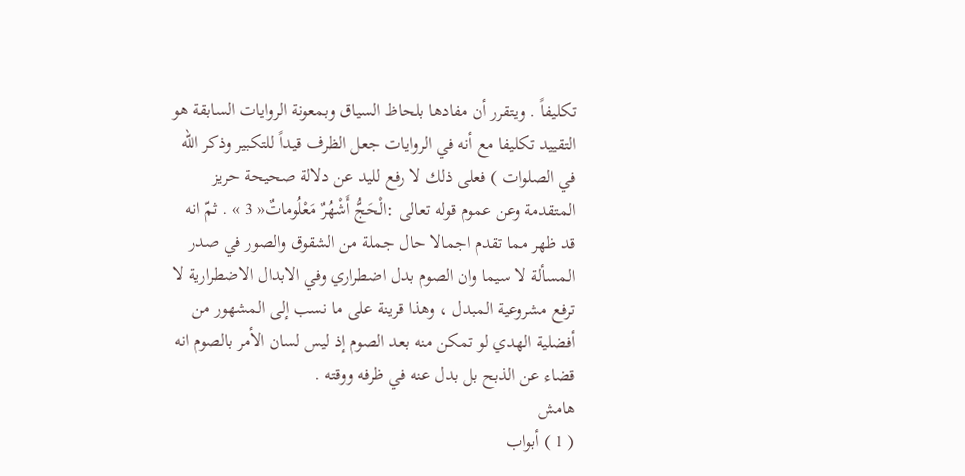تكليفاً . ويتقرر أن مفادها بلحاظ السياق وبمعونة الروايات السابقة هو التقييد تكليفا مع أنه في الروايات جعل الظرف قيداً للتكبير وذكر الله في الصلوات ) فعلى ذلك لا رفع لليد عن دلالة صحيحة حريز المتقدمة وعن عموم قوله تعالى :الْحَجُّ أَشْهُرٌ مَعْلُوماتٌ« 3 » . ثمّ انه قد ظهر مما تقدم اجمالا حال جملة من الشقوق والصور في صدر المسألة لا سيما وان الصوم بدل اضطراري وفي الابدال الاضطرارية لا ترفع مشروعية المبدل ، وهذا قرينة على ما نسب إلى المشهور من أفضلية الهدي لو تمكن منه بعد الصوم إذ ليس لسان الأمر بالصوم انه قضاء عن الذبح بل بدل عنه في ظرفه ووقته .
هامش
( 1 ) أبواب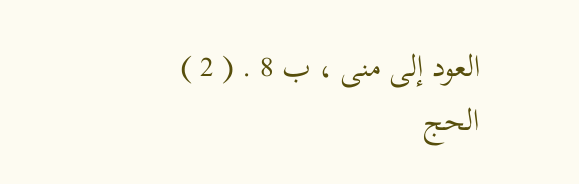العود إلى منى ، ب 8 . ( 2 ) الحج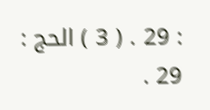: 29 . ( 3 ) الحج : 29 .